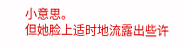小意思。
但她脸上适时地流露出些许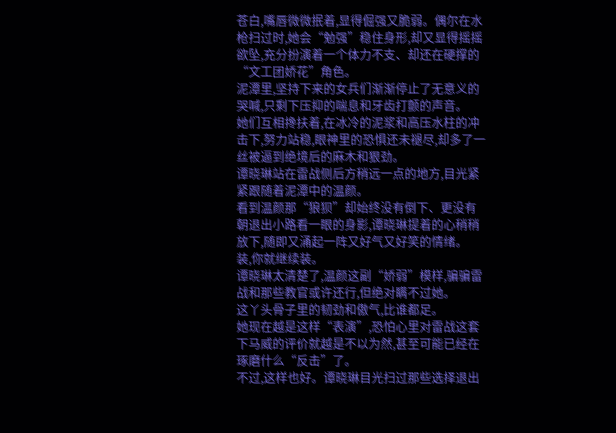苍白,嘴唇微微抿着,显得倔强又脆弱。偶尔在水枪扫过时,她会“勉强”稳住身形,却又显得摇摇欲坠,充分扮演着一个体力不支、却还在硬撑的“文工团娇花”角色。
泥潭里,坚持下来的女兵们渐渐停止了无意义的哭喊,只剩下压抑的喘息和牙齿打颤的声音。
她们互相搀扶着,在冰冷的泥浆和高压水柱的冲击下,努力站稳,眼神里的恐惧还未褪尽,却多了一丝被逼到绝境后的麻木和狠劲。
谭晓琳站在雷战侧后方稍远一点的地方,目光紧紧跟随着泥潭中的温颜。
看到温颜那“狼狈”却始终没有倒下、更没有朝退出小路看一眼的身影,谭晓琳提着的心稍稍放下,随即又涌起一阵又好气又好笑的情绪。
装,你就继续装。
谭晓琳太清楚了,温颜这副“娇弱”模样,骗骗雷战和那些教官或许还行,但绝对瞒不过她。
这丫头骨子里的韧劲和傲气,比谁都足。
她现在越是这样“表演”,恐怕心里对雷战这套下马威的评价就越是不以为然,甚至可能已经在琢磨什么“反击”了。
不过,这样也好。谭晓琳目光扫过那些选择退出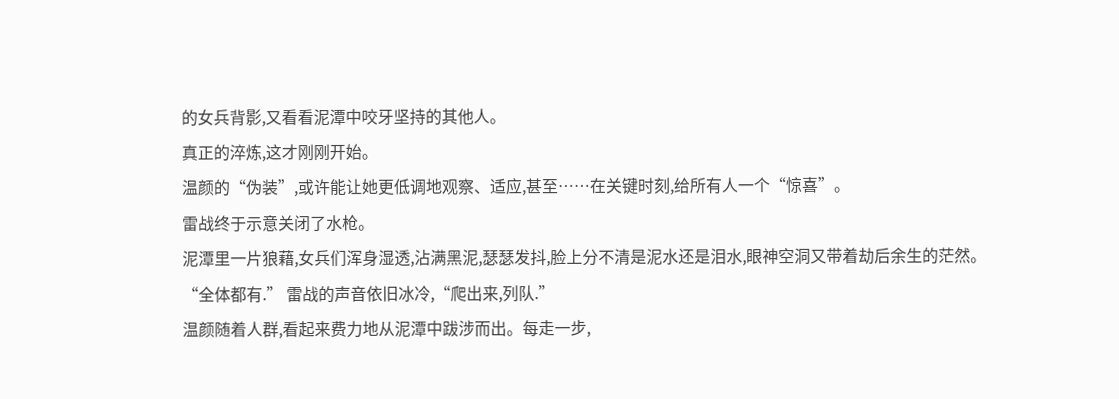的女兵背影,又看看泥潭中咬牙坚持的其他人。
真正的淬炼,这才刚刚开始。
温颜的“伪装”,或许能让她更低调地观察、适应,甚至……在关键时刻,给所有人一个“惊喜”。
雷战终于示意关闭了水枪。
泥潭里一片狼藉,女兵们浑身湿透,沾满黑泥,瑟瑟发抖,脸上分不清是泥水还是泪水,眼神空洞又带着劫后余生的茫然。
“全体都有.” 雷战的声音依旧冰冷,“爬出来,列队.”
温颜随着人群,看起来费力地从泥潭中跋涉而出。每走一步,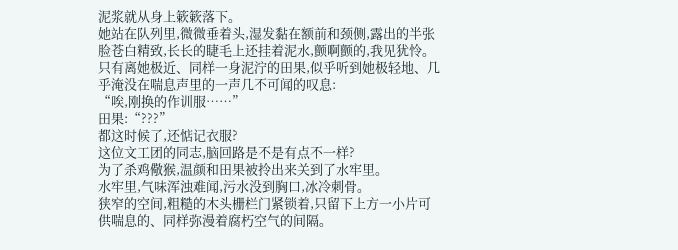泥浆就从身上簌簌落下。
她站在队列里,微微垂着头,湿发黏在额前和颈侧,露出的半张脸苍白精致,长长的睫毛上还挂着泥水,颤啊颤的,我见犹怜。
只有离她极近、同样一身泥泞的田果,似乎听到她极轻地、几乎淹没在喘息声里的一声几不可闻的叹息:
“唉,刚换的作训服……”
田果:“???”
都这时候了,还惦记衣服?
这位文工团的同志,脑回路是不是有点不一样?
为了杀鸡儆猴,温颜和田果被拎出来关到了水牢里。
水牢里,气味浑浊难闻,污水没到胸口,冰冷刺骨。
狭窄的空间,粗糙的木头栅栏门紧锁着,只留下上方一小片可供喘息的、同样弥漫着腐朽空气的间隔。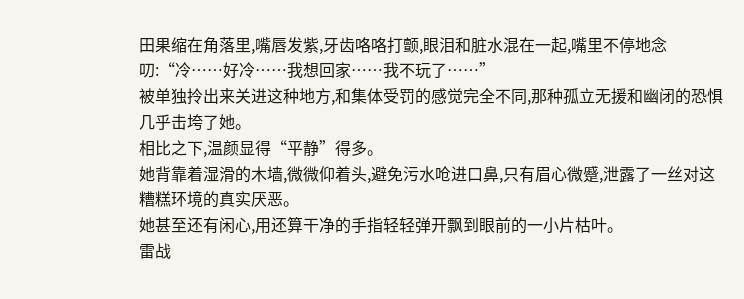田果缩在角落里,嘴唇发紫,牙齿咯咯打颤,眼泪和脏水混在一起,嘴里不停地念叨:“冷……好冷……我想回家……我不玩了……”
被单独拎出来关进这种地方,和集体受罚的感觉完全不同,那种孤立无援和幽闭的恐惧几乎击垮了她。
相比之下,温颜显得“平静”得多。
她背靠着湿滑的木墙,微微仰着头,避免污水呛进口鼻,只有眉心微蹙,泄露了一丝对这糟糕环境的真实厌恶。
她甚至还有闲心,用还算干净的手指轻轻弹开飘到眼前的一小片枯叶。
雷战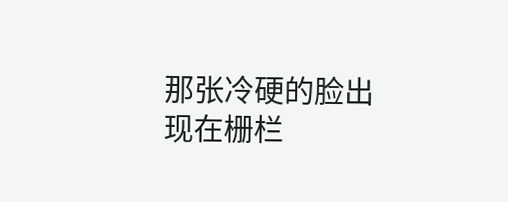那张冷硬的脸出现在栅栏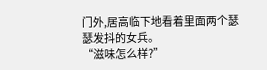门外,居高临下地看着里面两个瑟瑟发抖的女兵。
“滋味怎么样?”